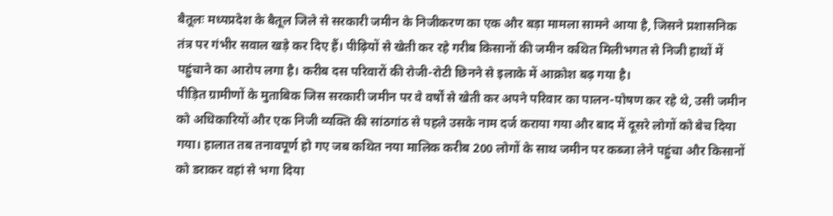बैतूलः मध्यप्रदेश के बैतूल जिले से सरकारी जमीन के निजीकरण का एक और बड़ा मामला सामने आया है, जिसने प्रशासनिक तंत्र पर गंभीर सवाल खड़े कर दिए हैं। पीढ़ियों से खेती कर रहे गरीब किसानों की जमीन कथित मिलीभगत से निजी हाथों में पहुंचाने का आरोप लगा है। करीब दस परिवारों की रोजी-रोटी छिनने से इलाके में आक्रोश बढ़ गया है।
पीड़ित ग्रामीणों के मुताबिक जिस सरकारी जमीन पर वे वर्षों से खेती कर अपने परिवार का पालन-पोषण कर रहे थे, उसी जमीन को अधिकारियों और एक निजी व्यक्ति की सांठगांठ से पहले उसके नाम दर्ज कराया गया और बाद में दूसरे लोगों को बेच दिया गया। हालात तब तनावपूर्ण हो गए जब कथित नया मालिक करीब 200 लोगों के साथ जमीन पर कब्जा लेने पहुंचा और किसानों को डराकर वहां से भगा दिया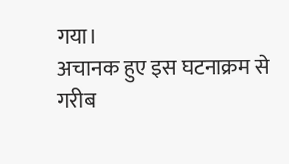गया।
अचानक हुए इस घटनाक्रम से गरीब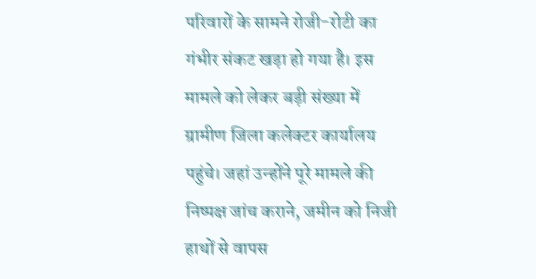परिवारों के सामने रोजी-रोटी का गंभीर संकट खड़ा हो गया है। इस मामले को लेकर बड़ी संख्या में ग्रामीण जिला कलेक्टर कार्यालय पहुंचे। जहां उन्होंने पूरे मामले की निष्पक्ष जांच कराने, जमीन को निजी हाथों से वापस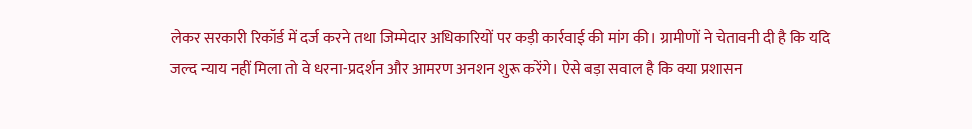लेकर सरकारी रिकॉर्ड में दर्ज करने तथा जिम्मेदार अधिकारियों पर कड़ी कार्रवाई की मांग की। ग्रामीणों ने चेतावनी दी है कि यदि जल्द न्याय नहीं मिला तो वे धरना-प्रदर्शन और आमरण अनशन शुरू करेंगे। ऐसे बड़ा सवाल है कि क्या प्रशासन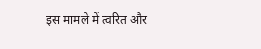इस मामले में त्वरित और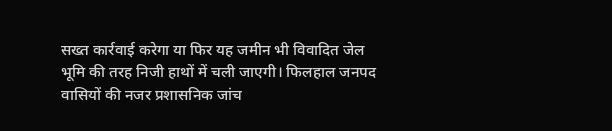सख्त कार्रवाई करेगा या फिर यह जमीन भी विवादित जेल भूमि की तरह निजी हाथों में चली जाएगी। फिलहाल जनपद वासियों की नजर प्रशासनिक जांच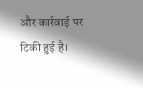और कार्रवाई पर टिकी हुई है।